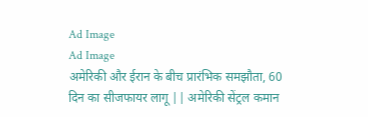Ad Image
Ad Image
अमेरिकी और ईरान के बीच प्रारंभिक समझौता, 60 दिन का सीजफायर लागू || अमेरिकी सेंट्रल कमान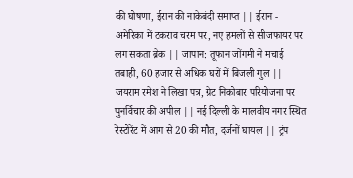की घोषणा, ईरान की नाकेबंदी समाप्त || ईरान - अमेरिका में टकराव चरम पर, नए हमलों से सीजफायर पर लग सकता ब्रेक || जापान: तूफान जोंगमी ने मचाई तबाही, 60 हजार से अधिक घरों में बिजली गुल || जयराम रमेश ने लिखा पत्र, ग्रेट निकोबार परियोजना पर पुनर्विचार की अपील || नई दिल्ली के मालवीय नगर स्थित रेस्टोरेंट में आग से 20 की मौत, दर्जनों घायल || ट्रंप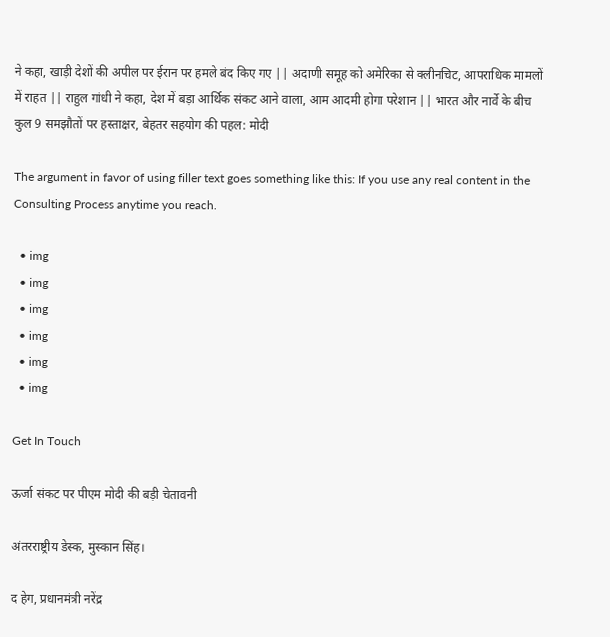ने कहा, खाड़ी देशों की अपील पर ईरान पर हमले बंद किए गए || अदाणी समूह को अमेरिका से क्लीनचिट, आपराधिक मामलों में राहत || राहुल गांधी ने कहा, देश में बड़ा आर्थिक संकट आने वाला, आम आदमी होगा परेशान || भारत और नार्वे के बीच कुल 9 समझौतों पर हस्ताक्षर, बेहतर सहयोग की पहल: मोदी

The argument in favor of using filler text goes something like this: If you use any real content in the Consulting Process anytime you reach.

  • img
  • img
  • img
  • img
  • img
  • img

Get In Touch

ऊर्जा संकट पर पीएम मोदी की बड़ी चेतावनी

अंतरराष्ट्रीय डेस्क, मुस्कान सिंह।

द हेग, प्रधानमंत्री नरेंद्र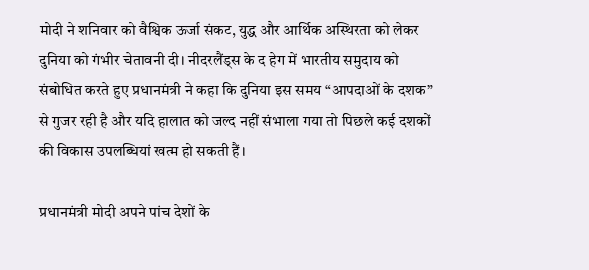मोदी ने शनिवार को वैश्विक ऊर्जा संकट, युद्ध और आर्थिक अस्थिरता को लेकर दुनिया को गंभीर चेतावनी दी। नीदरलैंड्स के द हेग में भारतीय समुदाय को संबोधित करते हुए प्रधानमंत्री ने कहा कि दुनिया इस समय “आपदाओं के दशक” से गुजर रही है और यदि हालात को जल्द नहीं संभाला गया तो पिछले कई दशकों की विकास उपलब्धियां खत्म हो सकती हैं।

प्रधानमंत्री मोदी अपने पांच देशों के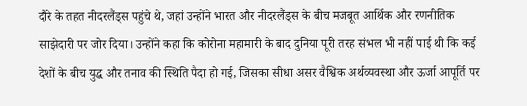दौरे के तहत नीदरलैंड्स पहुंचे थे, जहां उन्होंने भारत और नीदरलैंड्स के बीच मजबूत आर्थिक और रणनीतिक साझेदारी पर जोर दिया। उन्होंने कहा कि कोरोना महामारी के बाद दुनिया पूरी तरह संभल भी नहीं पाई थी कि कई देशों के बीच युद्ध और तनाव की स्थिति पैदा हो गई, जिसका सीधा असर वैश्विक अर्थव्यवस्था और ऊर्जा आपूर्ति पर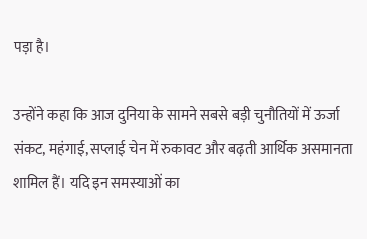पड़ा है।

उन्होंने कहा कि आज दुनिया के सामने सबसे बड़ी चुनौतियों में ऊर्जा संकट, महंगाई, सप्लाई चेन में रुकावट और बढ़ती आर्थिक असमानता शामिल हैं। यदि इन समस्याओं का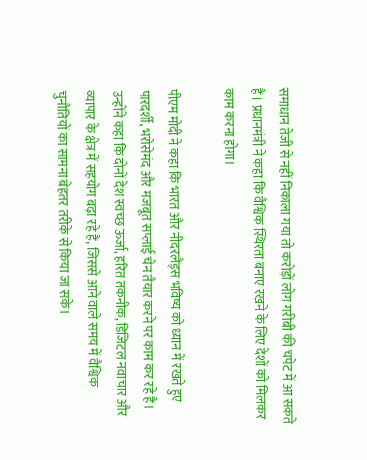समाधान तेजी से नहीं निकाला गया तो करोड़ों लोग गरीबी की चपेट में आ सकते हैं। प्रधानमंत्री ने कहा कि वैश्विक स्थिरता बनाए रखने के लिए देशों को मिलकर काम करना होगा।

पीएम मोदी ने कहा कि भारत और नीदरलैंड्स भविष्य को ध्यान में रखते हुए पारदर्शी, भरोसेमंद और मजबूत सप्लाई चेन तैयार करने पर काम कर रहे हैं। उन्होंने कहा कि दोनों देश स्वच्छ ऊर्जा, हरित तकनीक, डिजिटल नवाचार और व्यापार के क्षेत्र में सहयोग बढ़ा रहे हैं, जिससे आने वाले समय में वैश्विक चुनौतियों का सामना बेहतर तरीके से किया जा सके।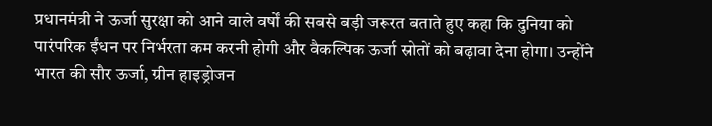प्रधानमंत्री ने ऊर्जा सुरक्षा को आने वाले वर्षों की सबसे बड़ी जरूरत बताते हुए कहा कि दुनिया को पारंपरिक ईंधन पर निर्भरता कम करनी होगी और वैकल्पिक ऊर्जा स्रोतों को बढ़ावा देना होगा। उन्होंने भारत की सौर ऊर्जा, ग्रीन हाइड्रोजन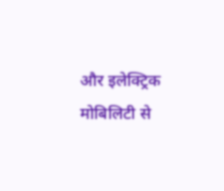और इलेक्ट्रिक मोबिलिटी से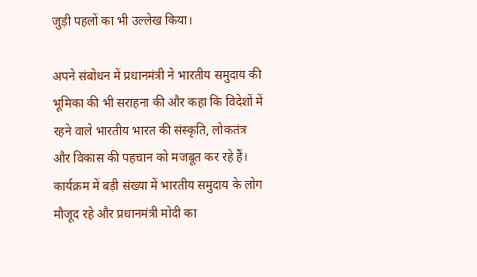जुड़ी पहलों का भी उल्लेख किया।

अपने संबोधन में प्रधानमंत्री ने भारतीय समुदाय की भूमिका की भी सराहना की और कहा कि विदेशों में रहने वाले भारतीय भारत की संस्कृति, लोकतंत्र और विकास की पहचान को मजबूत कर रहे हैं। कार्यक्रम में बड़ी संख्या में भारतीय समुदाय के लोग मौजूद रहे और प्रधानमंत्री मोदी का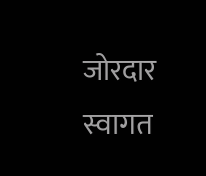जोरदार स्वागत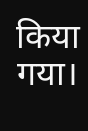किया गया।